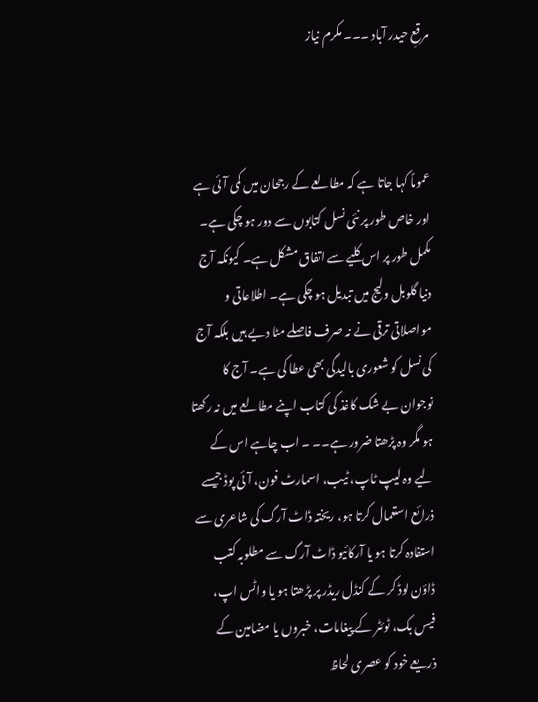مرقعِ حیدر آباد ۔۔۔ مکرم نیاز



عموماً کہا جاتا ہے کہ مطالعے کے رجحان میں کمی آئی ہے اور خاص طور پر نئی نسل کتابوں سے دور ہو چکی ہے۔ مکمل طور پر اس کلیے سے اتفاق مشکل ہے۔ کیونکہ آج دنیا گلوبل ولیج میں تبدیل ہو چکی ہے۔ اطلاعاتی و مواصلاتی ترقی نے نہ صرف فاصلے مٹا دیے ہیں بلکہ آج کی نسل کو شعوری بالیدگی بھی عطا کی ہے۔ آج کا نوجوان بے شک کاغذ کی کتاب اپنے مطالعے میں نہ رکھتا ہو مگر وہ پڑھتا ضرور ہے۔۔ ۔ اب چاہے اس کے لیے وہ لیپ ٹاپ، ٹیب، اسمارٹ فون، آئی پوڈ جیسے ذرائع استعمال کرتا ہو، ریختہ ڈاٹ آرگ کی شاعری سے استفادہ کرتا ہو یا آرکائیو ڈاٹ آرگ سے مطلوبہ کتب ڈاؤن لوڈ کر کے کنڈل ریڈر پر پڑھتا ہو یا واٹس اپ، فیس بک، ٹوئٹر کے پیغامات، خبروں یا مضامین کے ذریعے خود کو عصری لحاظ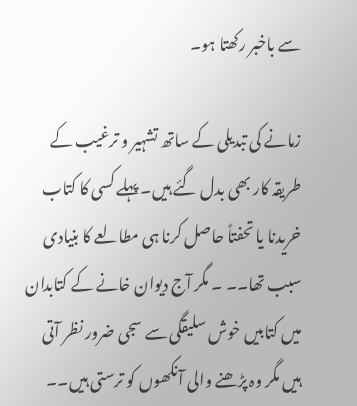سے باخبر رکھتا ہو۔

زمانے کی تبدیلی کے ساتھ تشہیر و ترغیب کے طریقہ کار بھی بدل گئے ہیں۔ پہلے کسی کا کتاب خریدنا یا تحفتاً حاصل کرنا ہی مطالعے کا بنیادی سبب تھا۔۔ ۔ مگر آج دیوان خانے کے کتابدان میں کتابیں خوش سلیقگی سے سجی ضرور نظر آتی ہیں مگر وہ پڑھنے والی آنکھوں کو ترستی ہیں۔۔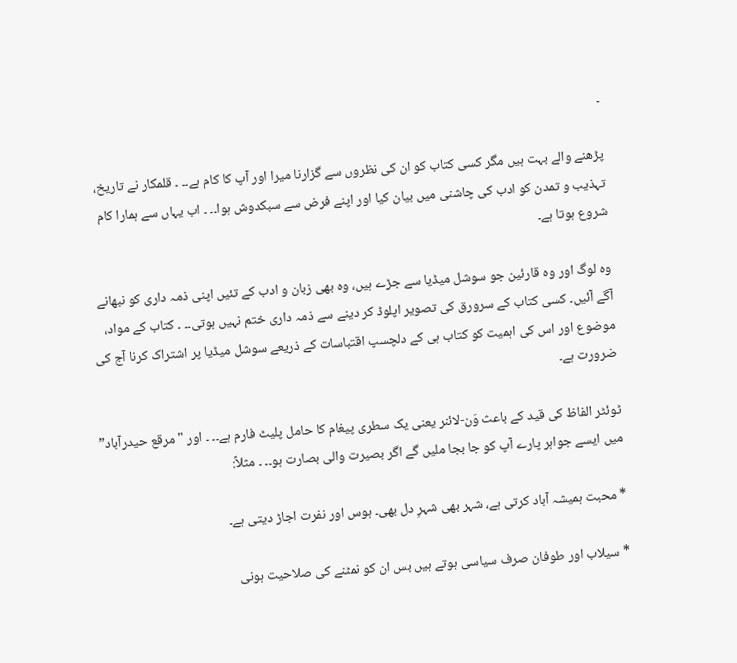۔

پڑھنے والے بہت ہیں مگر کسی کتاب کو ان کی نظروں سے گزارنا میرا اور آپ کا کام ہے۔۔ ۔ قلمکار نے تاریخ، تہذیب و تمدن کو ادب کی چاشنی میں بیان کیا اور اپنے فرض سے سبکدوش ہوا۔۔ ۔ اب یہاں سے ہمارا کام شروع ہوتا ہے۔

وہ لوگ اور وہ قارئین جو سوشل میڈیا سے جڑے ہیں، وہ بھی زبان و ادب کے تئیں اپنی ذمہ داری کو نبھانے آگے آئیں۔ کسی کتاب کے سرورق کی تصویر اپلوڈ کر دینے سے ذمہ داری ختم نہیں ہوتی۔۔ ۔ کتاب کے مواد، موضوع اور اس کی اہمیت کو کتاب ہی کے دلچسپ اقتباسات کے ذریعے سوشل میڈیا پر اشتراک کرنا آج کی ضرورت ہے۔

ٹوئٹر الفاظ کی قید کے باعث وَن-لائنر یعنی یک سطری پیغام کا حامل پلیٹ فارم ہے۔۔ ۔ اور "مرقع حیدرآباد” میں ایسے جواہر پارے آپ کو جا بجا ملیں گے اگر بصیرت والی بصارت ہو۔۔ ۔ مثلاً:

* محبت ہمیشہ آباد کرتی ہے، شہر بھی شہرِ دل بھی۔ ہوس اور نفرت اجاڑ دیتی ہے۔

* سیلاب اور طوفان صرف سیاسی ہوتے ہیں بس ان کو نمٹنے کی صلاحیت ہونی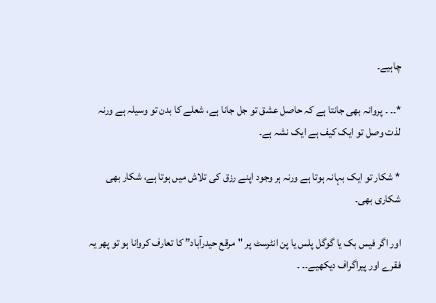چاہیے۔

*۔۔ ۔ پروانہ بھی جانتا ہے کہ حاصل عشق تو جل جانا ہے، شعلے کا بدن تو وسیلہ ہے ورنہ لذت وصل تو ایک کیف ہے ایک نشہ ہے۔

* شکار تو ایک بہانہ ہوتا ہے ورنہ ہر وجود اپنے رزق کی تلاش میں ہوتا ہے، شکار بھی شکاری بھی۔

اور اگر فیس بک یا گوگل پلس یا پن انٹرسٹ پر "مرقع حیدرآباد” کا تعارف کروانا ہو تو پھر یہ فقرے اور پیراگراف دیکھیے۔۔ ۔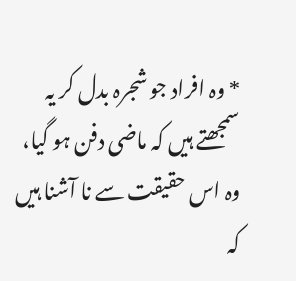* وہ افراد جو شجرہ بدل کر یہ سمجھتے ہیں کہ ماضی دفن ہو گیا، وہ اس حقیقت سے نا آشنا ہیں کہ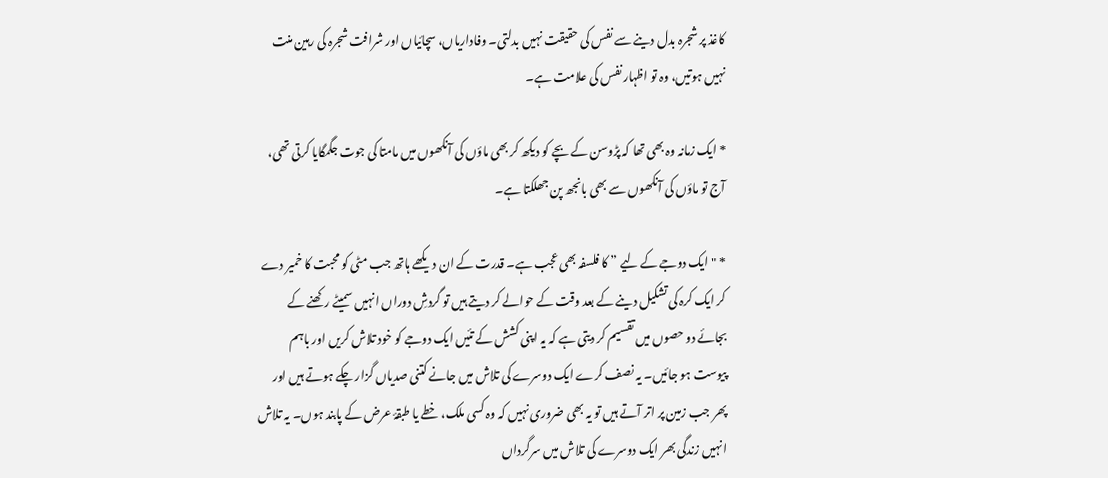کاغذ پر شجرہ بدل دینے سے نفس کی حقیقت نہیں بدلتی۔ وفاداریاں، سچائیاں اور شرافت شجرہ کی رہین منت نہیں ہوتیں، وہ تو اظہار نفس کی علامت ہے۔

* ایک زمانہ وہ بھی تھا کہ پڑوسن کے بچے کو دیکھ کر بھی ماؤں کی آنکھوں میں مامتا کی جوت جگمگایا کرتی تھی، آج تو ماؤں کی آنکھوں سے بھی بانجھ پن جھلکتا ہے۔

* "ایک دوجے کے لیے ” کا فلسفہ بھی عجب ہے۔ قدرت کے ان دیکھے ہاتھ جب مٹی کو محبت کا خمیر دے کر ایک کرہ کی تشکیل دینے کے بعد وقت کے حوالے کر دیتے ہیں تو گردشِ دوراں انہیں سمیٹے رکھنے کے بجائے دو حصوں میں تقسیم کر دیتی ہے کہ یہ اپنی کشش کے تئیں ایک دوجے کو خود تلاش کریں اور باہم پیوست ہو جائیں۔ یہ نصف کرے ایک دوسرے کی تلاش میں جانے کتنی صدیاں گزار چکے ہوتے ہیں اور پھر جب زمین پر اتر آتے ہیں تو یہ بھی ضروری نہیں کہ وہ کسی ملک، خطے یا طبقۂ عرض کے پابند ہوں۔ یہ تلاش انہیں زندگی بھر ایک دوسرے کی تلاش میں سرگرداں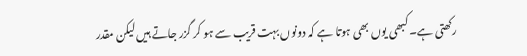رکھتی ہے۔ کبھی یوں بھی ہوتا ہے کہ دونوں بہت قریب سے ہو کر گزر جاتے ہیں لیکن مقدر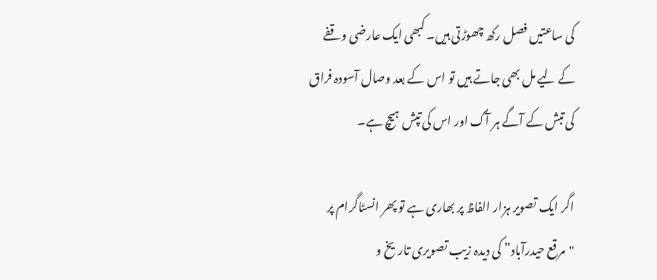کی ساعتیں فصل رکھ چھوڑتی ہیں۔ کبھی ایک عارضی وقفے کے لیے مل بھی جاتے ہیں تو اس کے بعد وصال آسودہ فراق کی تبش کے آگے ہر آگ اور اس کی تپش ہیچ ہے۔

اگر ایک تصویر ہزار الفاظ پر بھاری ہے تو پھر انسٹاگرام پر "مرقع حیدرآباد” کی دیدہ زیب تصویری تاریخ و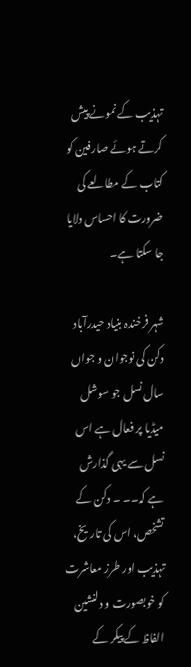تہذیب کے نمونے پیش کرتے ہوئے صارفین کو کتاب کے مطالعے کی ضرورت کا احساس دلایا جا سکتا ہے۔

شہر فرخندہ بنیاد حیدرآباد دکن کی نوجوان و جواں سال نسل جو سوشل میڈیا پر فعال ہے اس نسل سے یہی گذارش ہے کہ۔۔ ۔ دکن کے تشخص، اس کی تاریخ، تہذیب اور طرز معاشرت کو خوبصورت و دلنشین الفاظ کے پیکر کے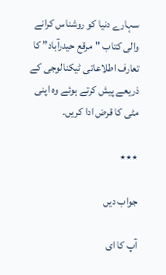سہارے دنیا کو روشناس کرانے والی کتاب "مرقع حیدرآباد” کا تعارف اطلاعاتی ٹیکنالوجی کے ذریعے پیش کرتے ہوئے وہ اپنی مٹی کا قرض ادا کریں۔

٭٭٭

جواب دیں

آپ کا ای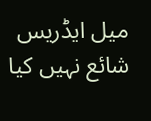میل ایڈریس شائع نہیں کیا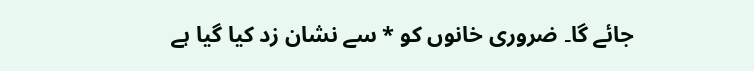جائے گا۔ ضروری خانوں کو * سے نشان زد کیا گیا ہے